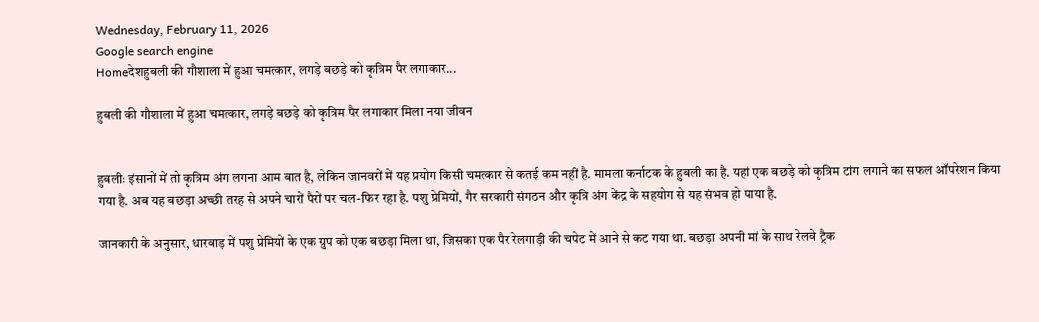Wednesday, February 11, 2026
Google search engine
Homeदेशहुबली की गौशाला में हुआ चमत्कार, लगड़े बछड़े को कृत्रिम पैर लगाकार...

हुबली की गौशाला में हुआ चमत्कार, लगड़े बछड़े को कृत्रिम पैर लगाकार मिला नया जीवन


हुबलीः इंसानों में तो कृत्रिम अंग लगना आम बात है, लेकिन जानवरों में यह प्रयोग किसी चमत्कार से कतई कम नहीं है. मामला कर्नाटक के हुबली का है. यहां एक बछड़े को कृत्रिम टांग लगाने का सफल ऑपरेशन किया गया है. अब यह बछड़ा अच्छी तरह से अपने चारों पैरों पर चल-फिर रहा है. पशु प्रेमियों, गैर सरकारी संगठन और कृत्रि अंग केंद्र के सहयोग से यह संभव हो पाया है.

जानकारी के अनुसार, धारवाड़ में पशु प्रेमियों के एक ग्रुप को एक बछड़ा मिला था, जिसका एक पैर रेलगाड़ी की चपेट में आने से कट गया था. बछड़ा अपनी मां के साथ रेलवे ट्रैक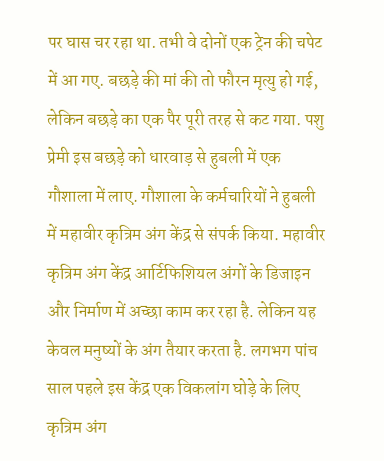पर घास चर रहा था. तभी वे दोनों एक ट्रेन की चपेट में आ गए. बछड़े की मां की तो फौरन मृत्यु हो गई, लेकिन बछड़े का एक पैर पूरी तरह से कट गया. पशु प्रेमी इस बछड़े को धारवाड़ से हुबली में एक गौशाला में लाए. गौशाला के कर्मचारियों ने हुबली में महावीर कृत्रिम अंग केंद्र से संपर्क किया. महावीर कृत्रिम अंग केंद्र आर्टिफिशियल अंगों के डिजाइन और निर्माण में अच्छा काम कर रहा है. लेकिन यह केवल मनुष्यों के अंग तैयार करता है. लगभग पांच साल पहले इस केंद्र एक विकलांग घोड़े के लिए कृत्रिम अंग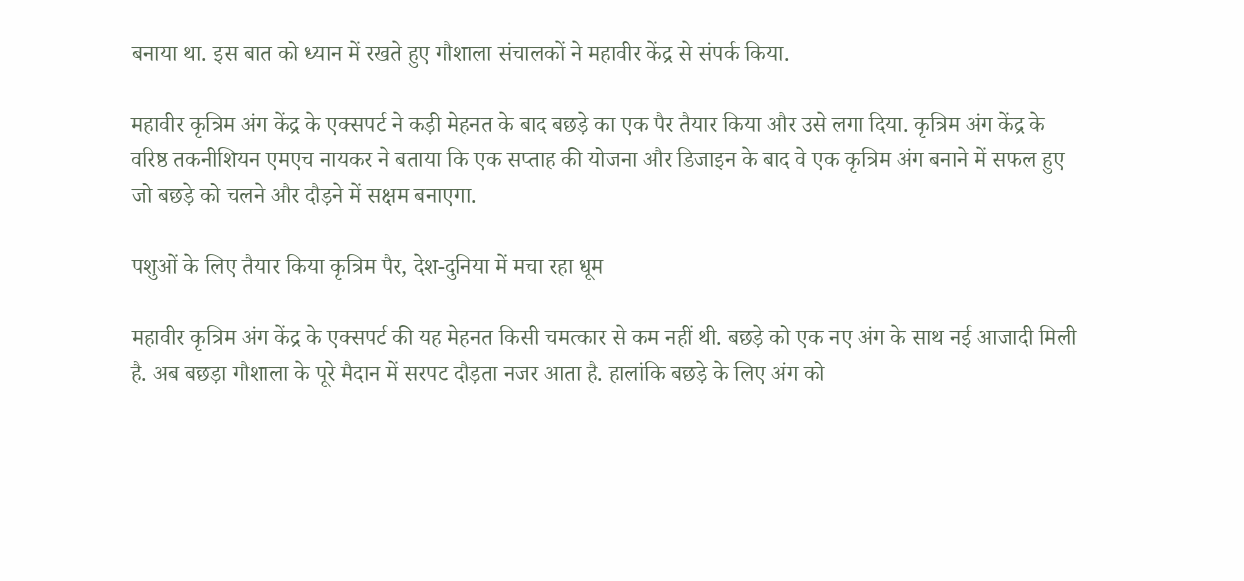बनाया था. इस बात को ध्यान में रखते हुए गौशाला संचालकों ने महावीर केंद्र से संपर्क किया.

महावीर कृत्रिम अंग केंद्र के एक्सपर्ट ने कड़ी मेहनत के बाद बछड़े का एक पैर तैयार किया और उसे लगा दिया. कृत्रिम अंग केंद्र के वरिष्ठ तकनीशियन एमएच नायकर ने बताया कि एक सप्ताह की योजना और डिजाइन के बाद वे एक कृत्रिम अंग बनाने में सफल हुए जो बछड़े को चलने और दौड़ने में सक्षम बनाएगा.

पशुओं के लिए तैयार किया कृत्रिम पैर, देश-दुनिया में मचा रहा धूम

महावीर कृत्रिम अंग केंद्र के एक्सपर्ट की यह मेहनत किसी चमत्कार से कम नहीं थी. बछड़े को एक नए अंग के साथ नई आजादी मिली है. अब बछड़ा गौशाला के पूरे मैदान में सरपट दौड़ता नजर आता है. हालांकि बछड़े के लिए अंग को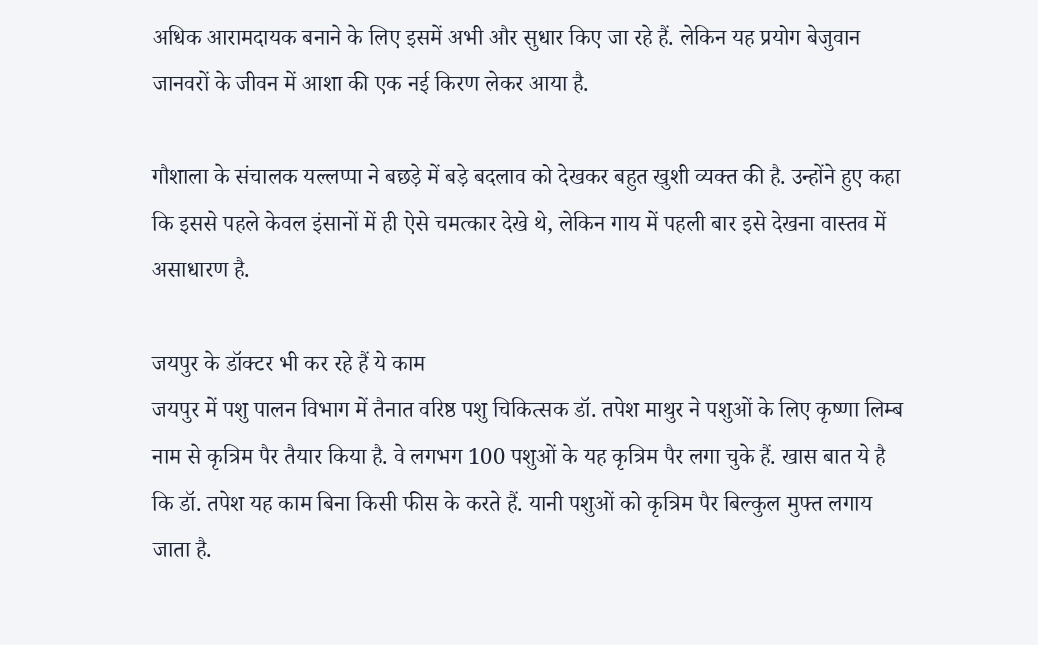अधिक आरामदायक बनाने के लिए इसमें अभी और सुधार किए जा रहे हैं. लेकिन यह प्रयोग बेजुवान जानवरों के जीवन में आशा की एक नई किरण लेकर आया है.

गौशाला के संचालक यल्लप्पा ने बछड़े में बड़े बदलाव को देखकर बहुत खुशी व्यक्त की है. उन्होंने हुए कहा कि इससे पहले केवल इंसानों में ही ऐसे चमत्कार देखे थे, लेकिन गाय में पहली बार इसे देखना वास्तव में असाधारण है.

जयपुर के डॉक्टर भी कर रहे हैं ये काम
जयपुर में पशु पालन विभाग में तैनात वरिष्ठ पशु चिकित्सक डॉ. तपेश माथुर ने पशुओं के लिए कृष्णा लिम्ब नाम से कृत्रिम पैर तैयार किया है. वे लगभग 100 पशुओं के यह कृत्रिम पैर लगा चुके हैं. खास बात ये है कि डॉ. तपेश यह काम बिना किसी फीस के करते हैं. यानी पशुओं को कृत्रिम पैर बिल्कुल मुफ्त लगाय जाता है.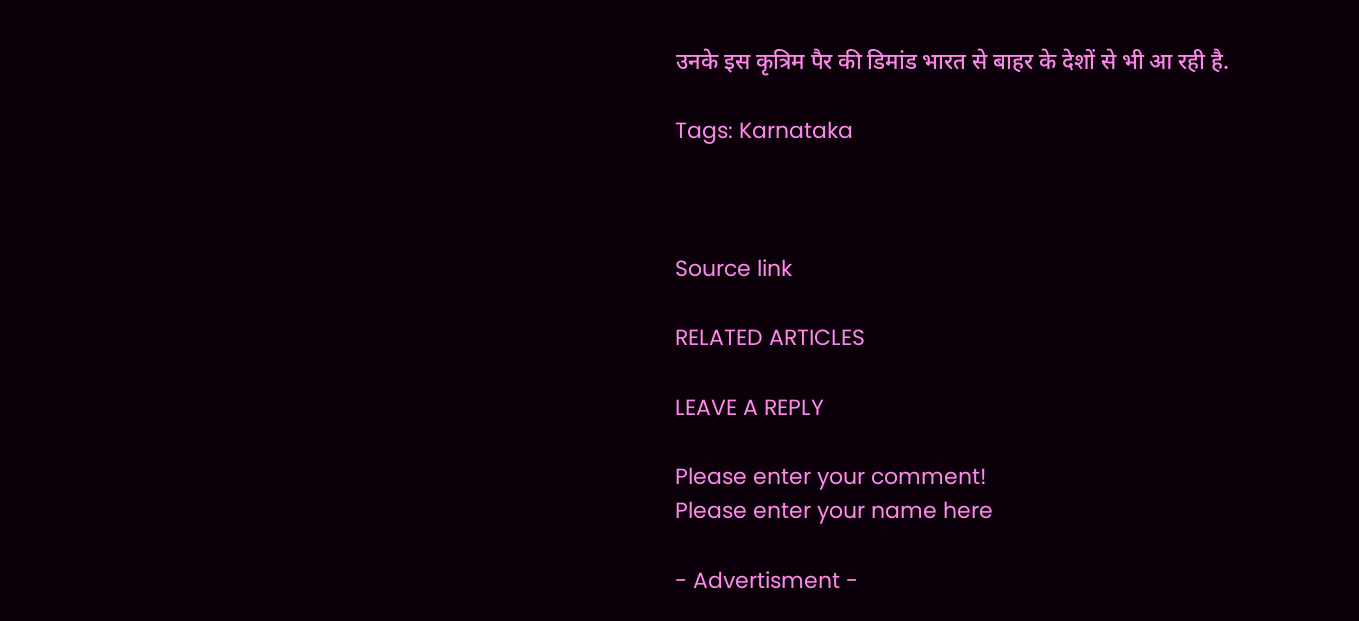उनके इस कृत्रिम पैर की डिमांड भारत से बाहर के देशों से भी आ रही है.

Tags: Karnataka



Source link

RELATED ARTICLES

LEAVE A REPLY

Please enter your comment!
Please enter your name here

- Advertisment -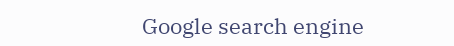Google search engine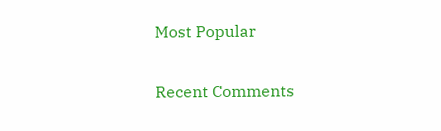Most Popular

Recent Comments